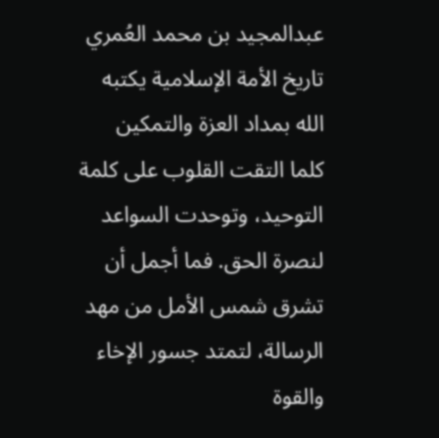عبدالمجيد بن محمد العُمري
تاريخ الأمة الإسلامية يكتبه الله بمداد العزة والتمكين كلما التقت القلوب على كلمة التوحيد، وتوحدت السواعد لنصرة الحق. فما أجمل أن تشرق شمس الأمل من مهد الرسالة، لتمتد جسور الإخاء والقوة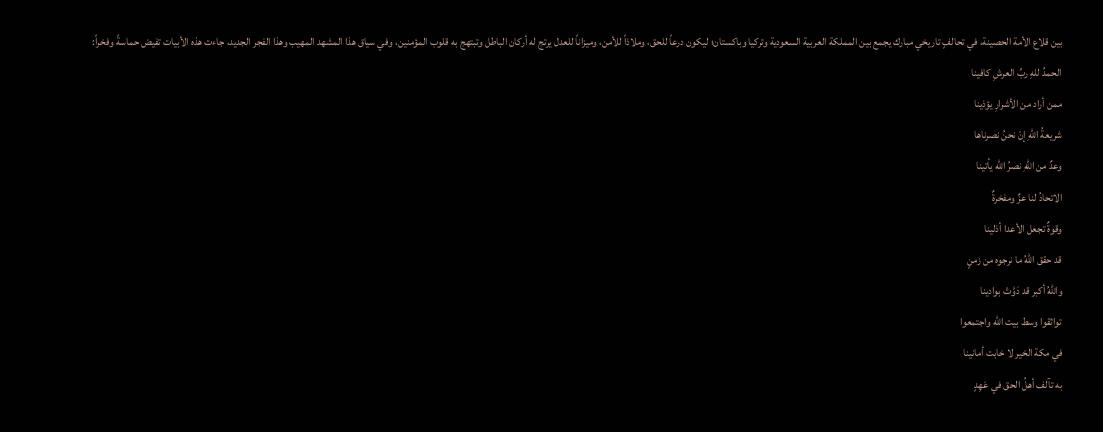بين قلاع الأمة الحصينة، في تحالفٍ تاريخي مبارك يجمع بين المملكة العربية السعودية وتركيا وباكستان؛ ليكون درعاً للحق، وملاذاً للأمن، وميزاناً للعدل يرتج له أركان الباطل وتبتهج به قلوب المؤمنين، وفي سياق هذا المشهد المهيب وهذا الفجر الجديد، جاءت هذه الأبيات تفيض حماسةً وفخراً:
الحمدُ للهِ ربِّ العرشِ كافينا
ممن أراد من الأشرارِ يؤذينا
شريعةُ اللهِ إنْ نحنُ نصرناها
وعدٌ من اللهِ نصرُ الله يأتينا
الاتحادُ لنا عزٌ ومفخرةٌ
وقوةٌ تجعل الأعدا أذلينا
قد حقق اللهُ ما نرجوه من زمنٍ
واللهُ أكبر قد دَوَّتْ بوادينا
تواثقوا وسط بيت الله واجتمعوا
في مكة الخير لا خابت أمانينا
به تآلف أهلُ الحق في عَهِدٍ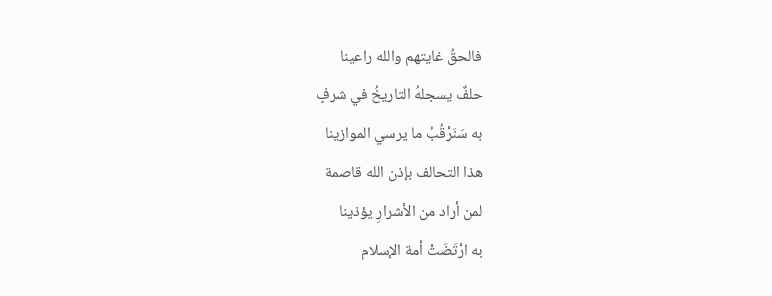فالحقُ غايتهم والله راعينا
حلفٌ يسجلهُ التاريخُ في شرفٍ
به سَنَرْقُبُ ما يرسي الموازينا
هذا التحالف بإذن الله قاصمة
لمن أراد من الأشرارِ يؤذينا
به ارْتَضَتْ أمة الإسلام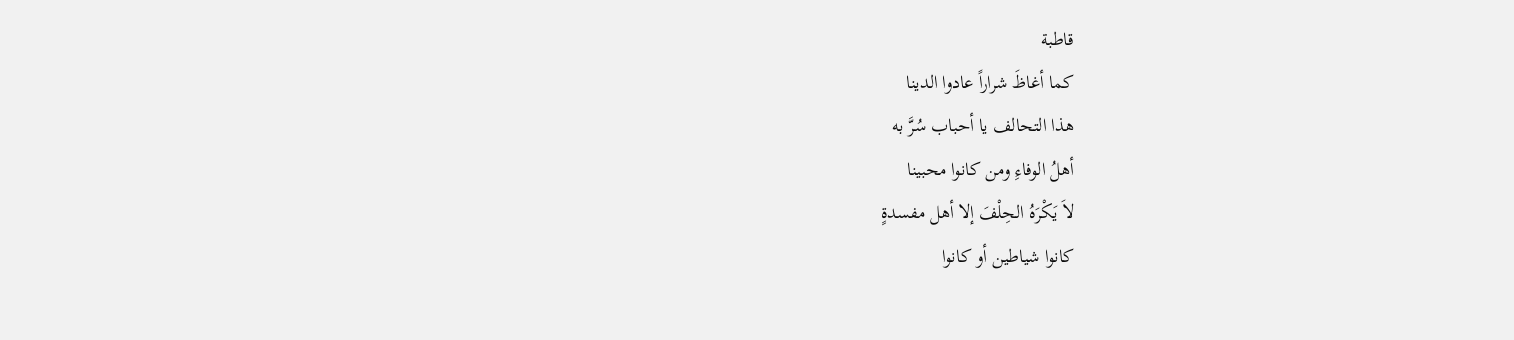قاطبة
كما أغاظَ شراراً عادوا الدينا
هذا التحالف يا أحباب سُرَّ به
أهلُ الوفاءِ ومن كانوا محبينا
لاَ يَكْرَهُ الحِلْفَ إلا أهل مفسدةٍ
كانوا شياطين أو كانوا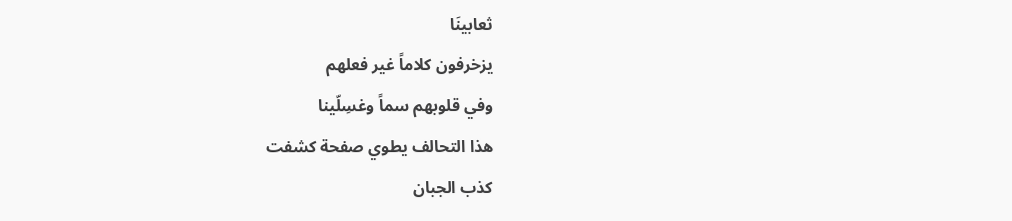ثعابينَا
يزخرفون كلاماً غير فعلهم
وفي قلوبهم سماً وغسِلّينا
هذا التحالف يطوي صفحة كشفت
كذب الجبان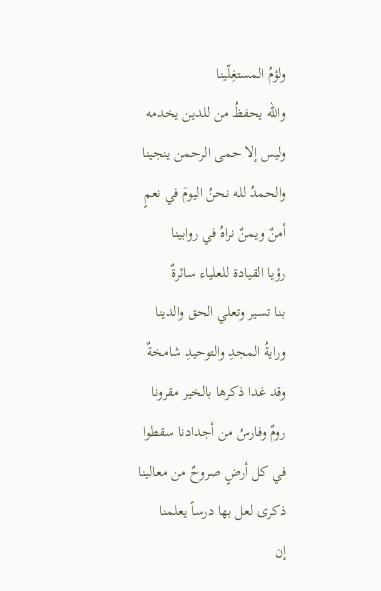ولؤمُ المستغِلّينا
والله يحفظُ من للدين يخدمه
وليس إلا حمى الرحمن ينجينا
والحمدُ لله نحنُ اليومَ في نعمٍ
أمنٌ ويمنٌ نراهُ في روابينا
رؤيا القيادة للعلياء سائرةٌ
بنا تسير وتعلي الحق والدينا
ورايةُ المجدِ والتوحيدِ شامخةٌ
وقد غدا ذكرها بالخير مقرونا
رومٌ وفارسُ من أجدادنا سقطوا
في كل أرضٍ صروحٌ من معالينا
ذكرى لعل بها درساً يعلمنا
إن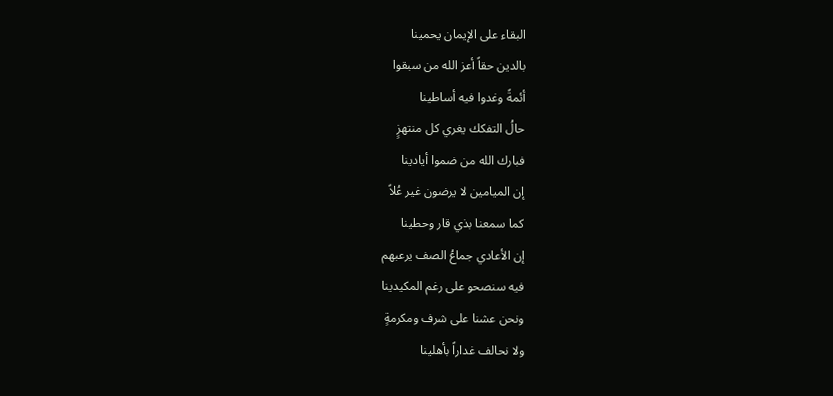البقاء على الإيمان يحمينا
بالدين حقاً أعز الله من سبقوا
أئمةً وغدوا فيه أساطينا
حالُ التفكك يغري كل منتهزٍ
فبارك الله من ضموا أيادينا
إن الميامين لا يرضون غير عُلاً
كما سمعنا بذي قار وحطينا
إن الأعادي جماعُ الصف يرعبهم
فيه سنصحو على رغم المكيدينا
ونحن عشنا على شرف ومكرمةٍ
ولا نحالف غداراً بأهلينا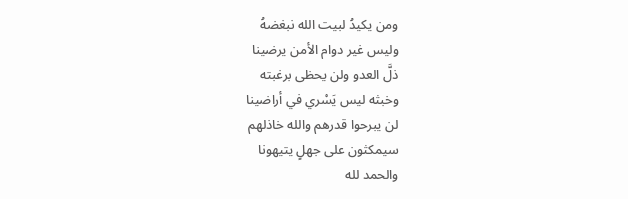ومن يكيدُ لبيت الله نبغضهُ
وليس غير دوام الأمن يرضينا
ذلَّ العدو ولن يحظى برغبته
وخبثه ليس يَسْري في أراضينا
لن يبرحوا قدرهم والله خاذلهم
سيمكثون على جهلٍ يتيهونا
والحمد لله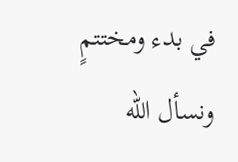في بدء ومختتمٍ
ونسأل الله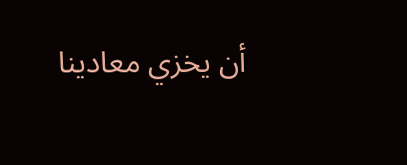أن يخزي معادينا